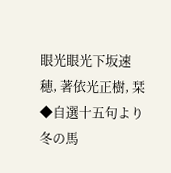眼光眼光下坂速穂, 著依光正樹, 栞◆自選十五句より 冬の馬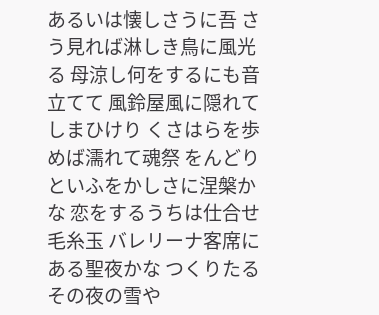あるいは懐しさうに吾 さう見れば淋しき鳥に風光る 母涼し何をするにも音立てて 風鈴屋風に隠れてしまひけり くさはらを歩めば濡れて魂祭 をんどりといふをかしさに涅槃かな 恋をするうちは仕合せ毛糸玉 バレリーナ客席にある聖夜かな つくりたるその夜の雪や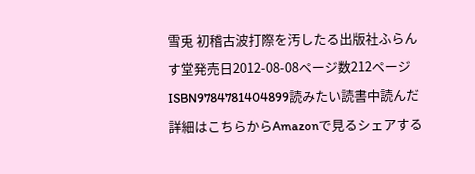雪兎 初稽古波打際を汚したる出版社ふらんす堂発売日2012-08-08ページ数212ページISBN9784781404899読みたい読書中読んだ詳細はこちらからAmazonで見るシェアする